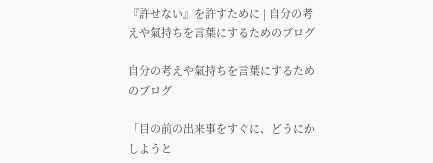『許せない』を許すために | 自分の考えや氣持ちを言葉にするためのブログ

自分の考えや氣持ちを言葉にするためのブログ

「目の前の出来事をすぐに、どうにかしようと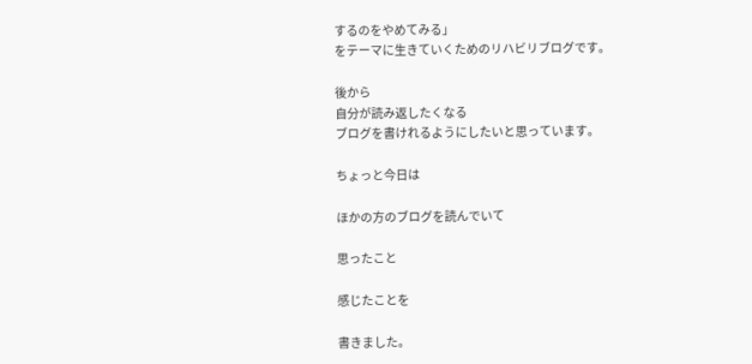するのをやめてみる」
をテーマに生きていくためのリハビリブログです。

後から
自分が読み返したくなる
ブログを書けれるようにしたいと思っています。

ちょっと今日は

ほかの方のブログを読んでいて

思ったこと

感じたことを

書きました。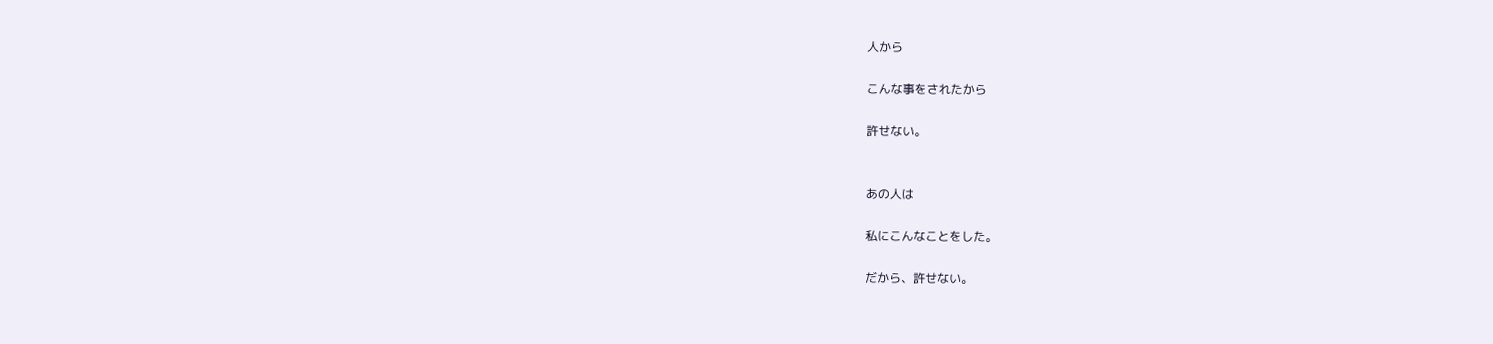人から

こんな事をされたから

許せない。


あの人は

私にこんなことをした。

だから、許せない。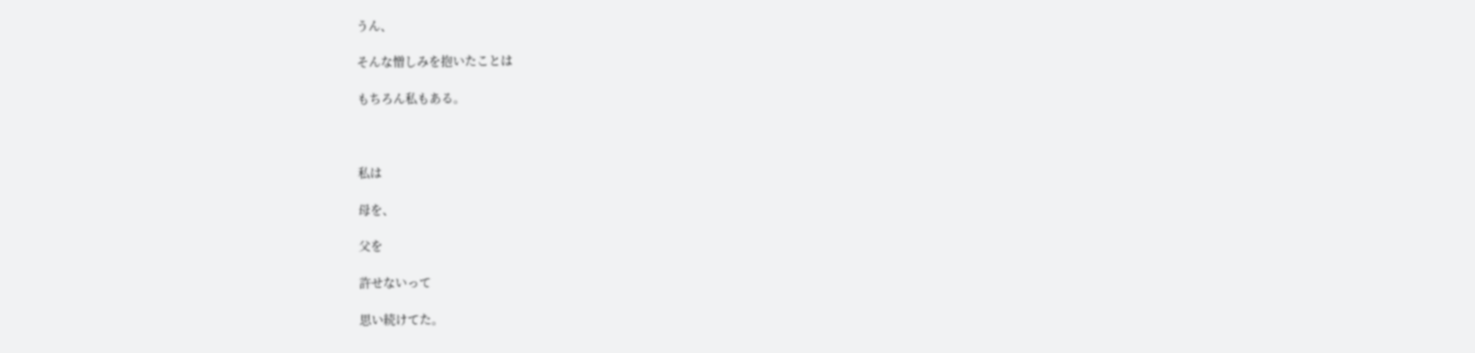うん、

そんな憎しみを抱いたことは

もちろん私もある。



私は

母を、

父を

許せないって

思い続けてた。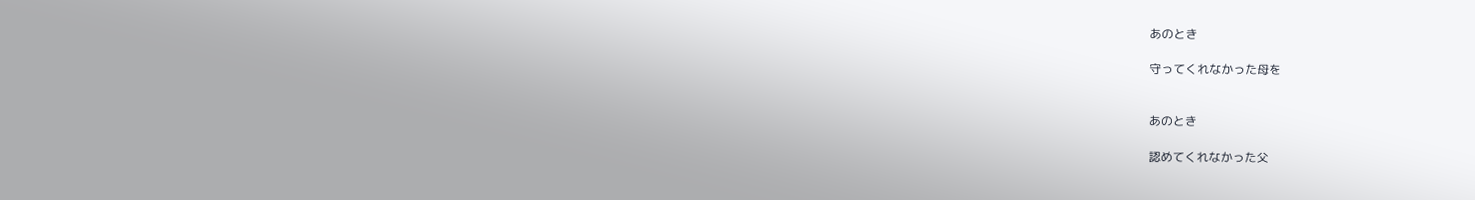あのとき

守ってくれなかった母を


あのとき

認めてくれなかった父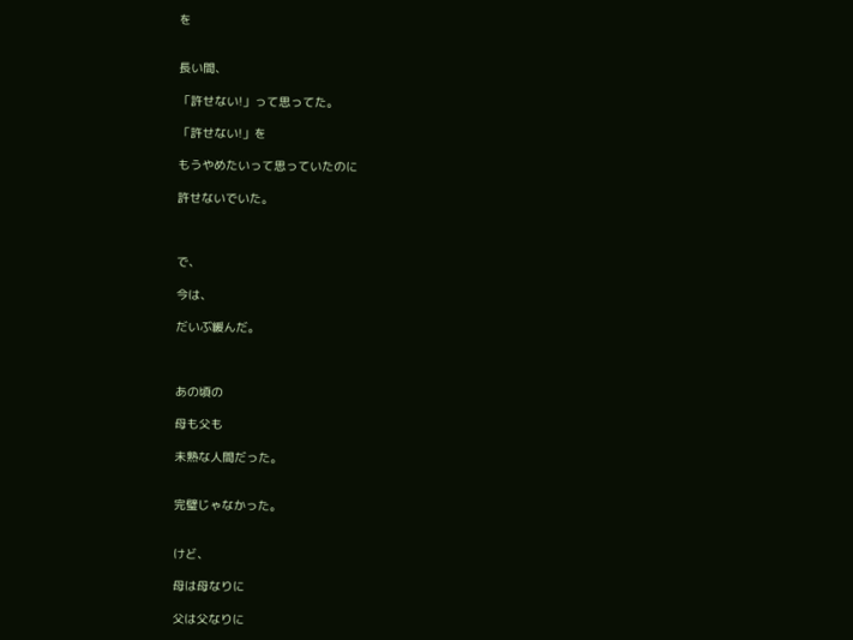を


長い間、

「許せない!」って思ってた。

「許せない!」を

もうやめたいって思っていたのに

許せないでいた。



で、

今は、

だいぶ緩んだ。



あの頃の

母も父も

未熟な人間だった。


完璧じゃなかった。


けど、

母は母なりに

父は父なりに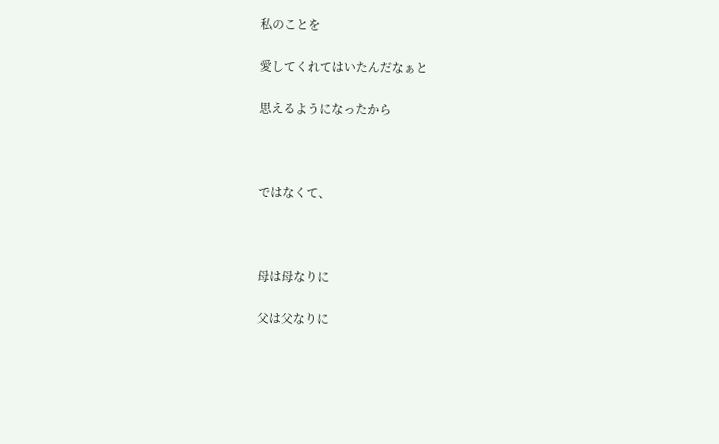私のことを

愛してくれてはいたんだなぁと

思えるようになったから



ではなくて、



母は母なりに

父は父なりに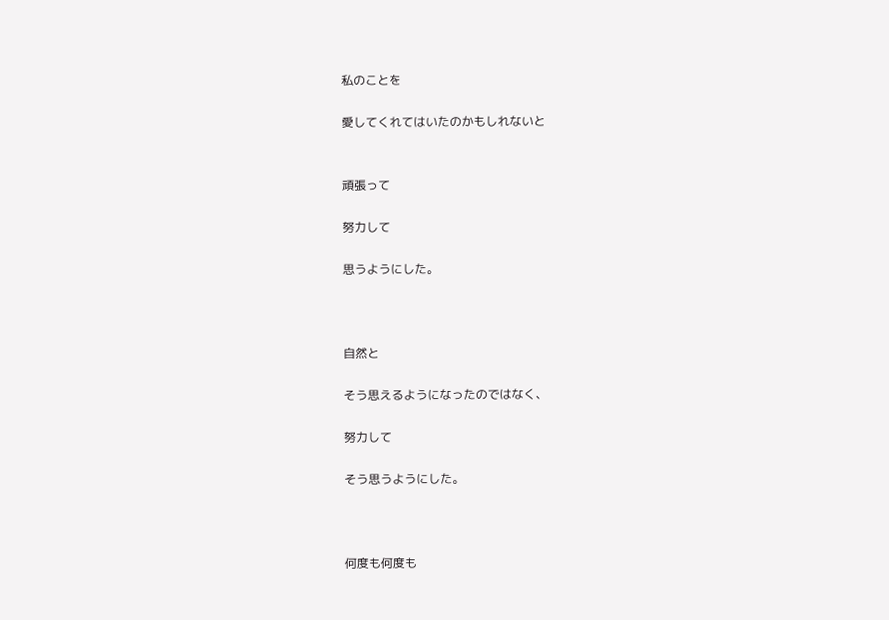私のことを

愛してくれてはいたのかもしれないと


頑張って

努力して

思うようにした。



自然と

そう思えるようになったのではなく、

努力して

そう思うようにした。



何度も何度も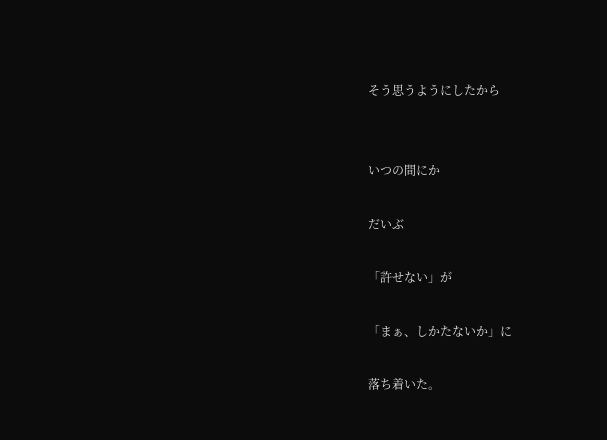そう思うようにしたから


いつの間にか

だいぶ

「許せない」が

「まぁ、しかたないか」に

落ち着いた。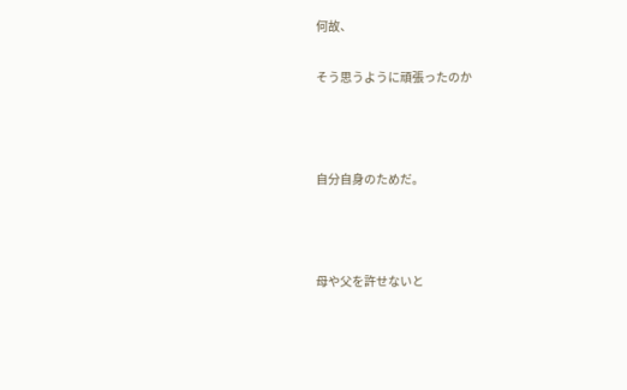何故、

そう思うように頑張ったのか



自分自身のためだ。



母や父を許せないと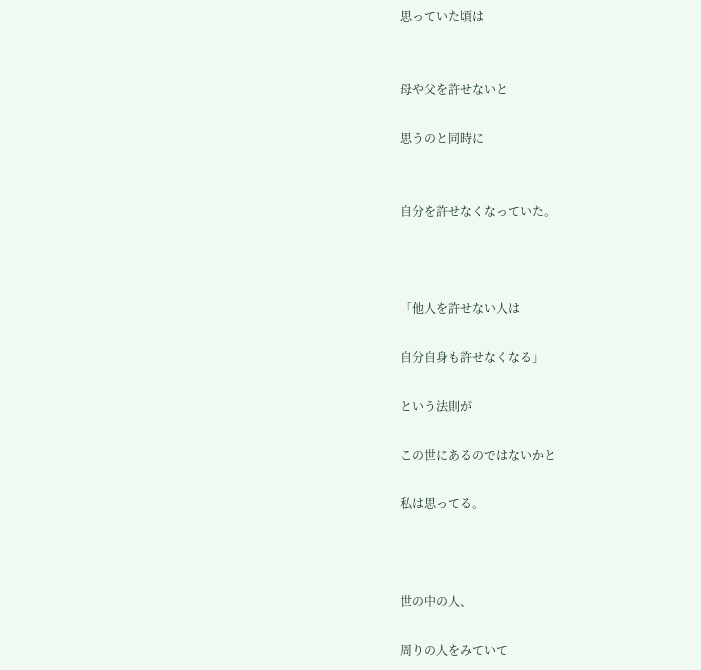思っていた頃は


母や父を許せないと

思うのと同時に


自分を許せなくなっていた。



「他人を許せない人は

自分自身も許せなくなる」

という法則が

この世にあるのではないかと

私は思ってる。



世の中の人、

周りの人をみていて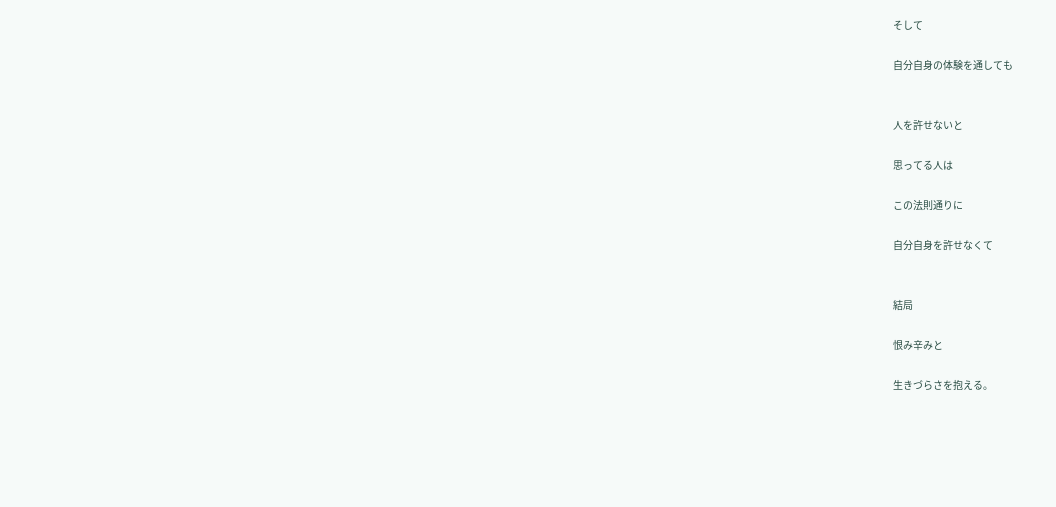そして

自分自身の体験を通しても


人を許せないと

思ってる人は

この法則通りに

自分自身を許せなくて


結局

恨み辛みと

生きづらさを抱える。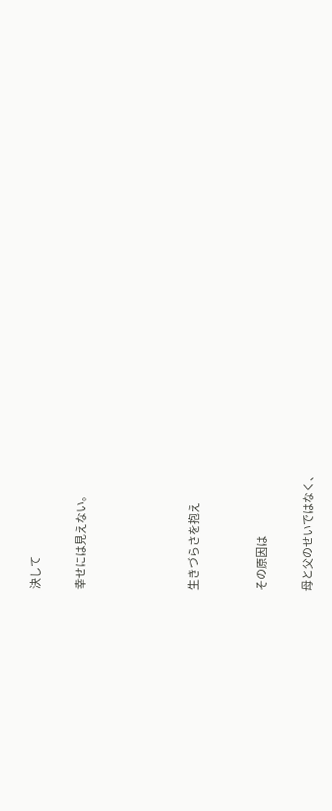決して

幸せには見えない。




生きづらさを抱え


その原因は

母と父のせいではなく、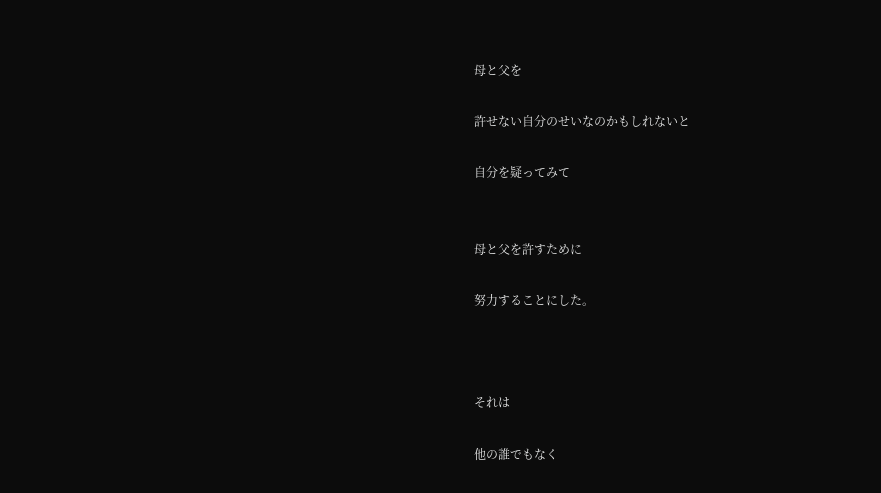母と父を

許せない自分のせいなのかもしれないと

自分を疑ってみて


母と父を許すために

努力することにした。



それは

他の誰でもなく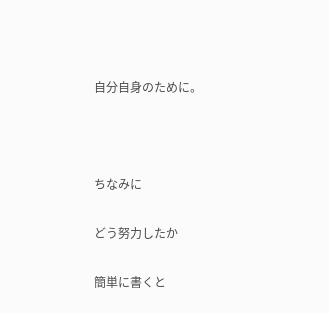自分自身のために。



ちなみに

どう努力したか

簡単に書くと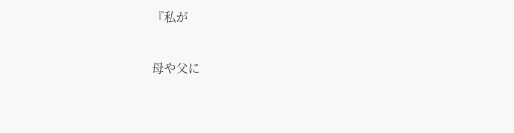『私が

母や父に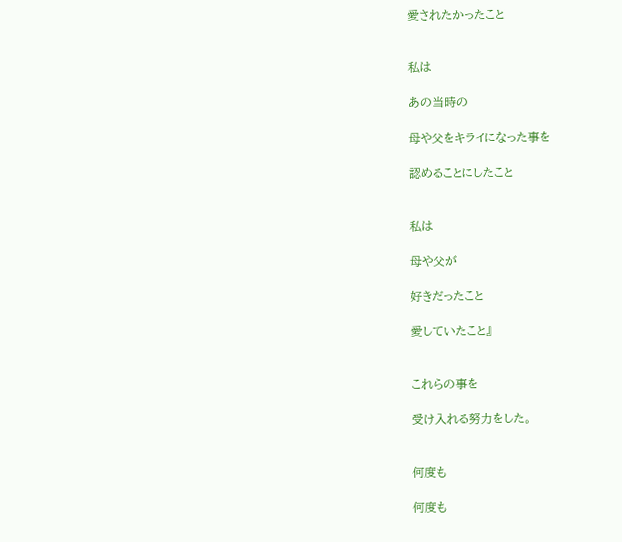愛されたかったこと


私は

あの当時の

母や父をキライになった事を

認めることにしたこと


私は

母や父が

好きだったこと

愛していたこと』


これらの事を

受け入れる努力をした。


何度も

何度も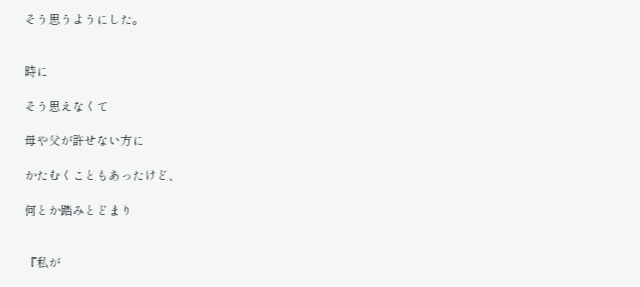そう思うようにした。


時に

そう思えなくて

母や父が許せない方に

かたむくこともあったけど、

何とか踏みとどまり


『私が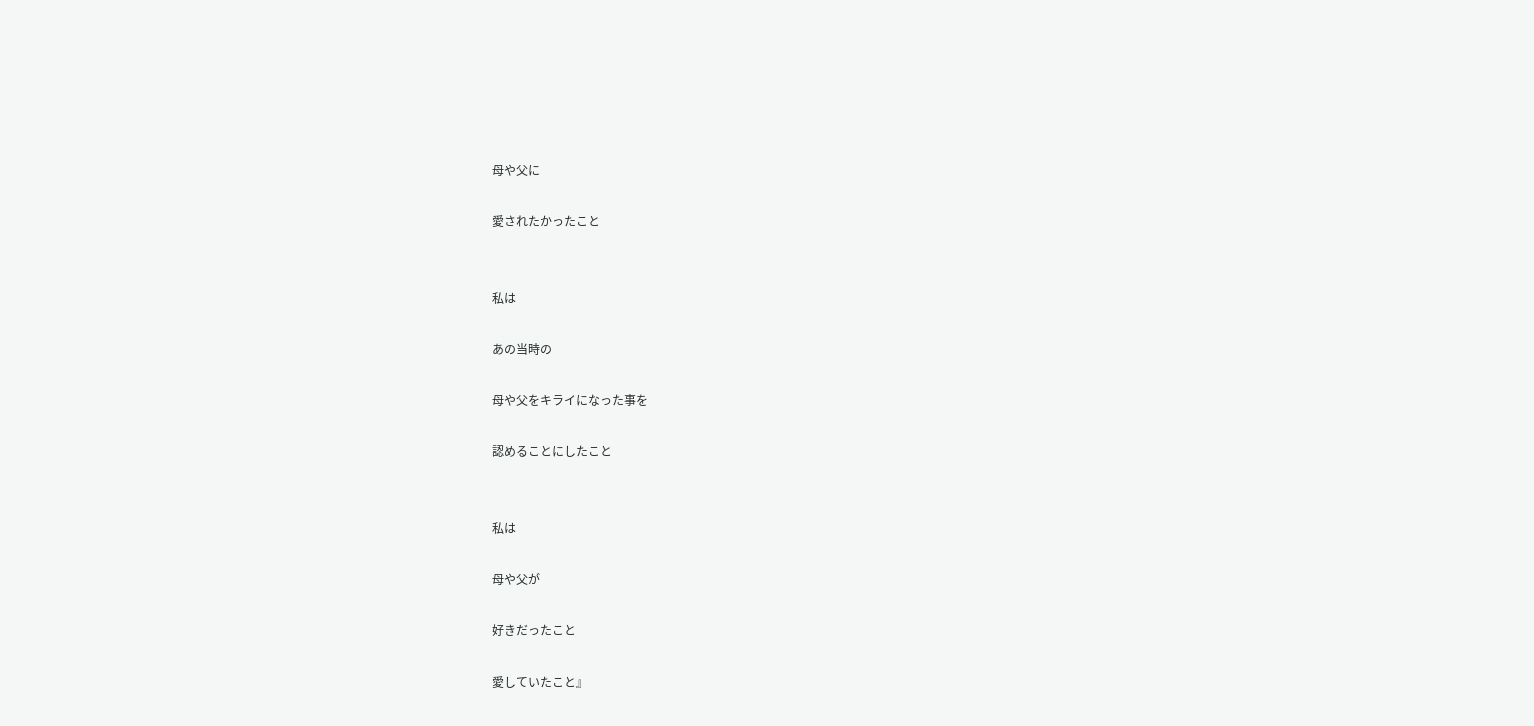母や父に

愛されたかったこと


私は

あの当時の

母や父をキライになった事を

認めることにしたこと


私は

母や父が

好きだったこと

愛していたこと』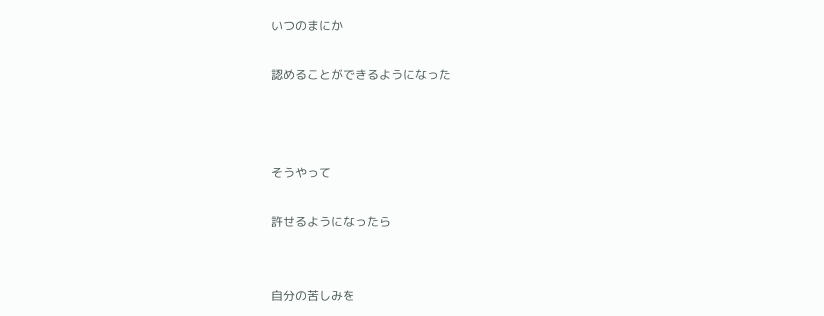いつのまにか

認めることができるようになった



そうやって

許せるようになったら


自分の苦しみを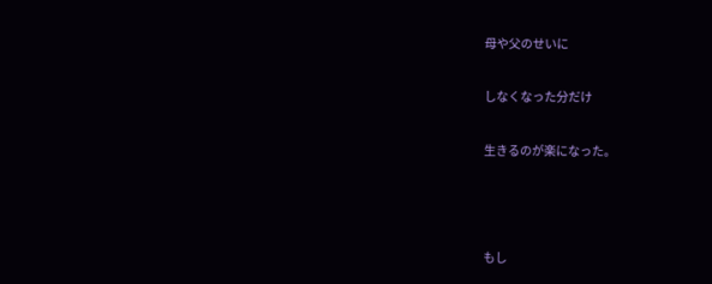母や父のせいに

しなくなった分だけ

生きるのが楽になった。



もし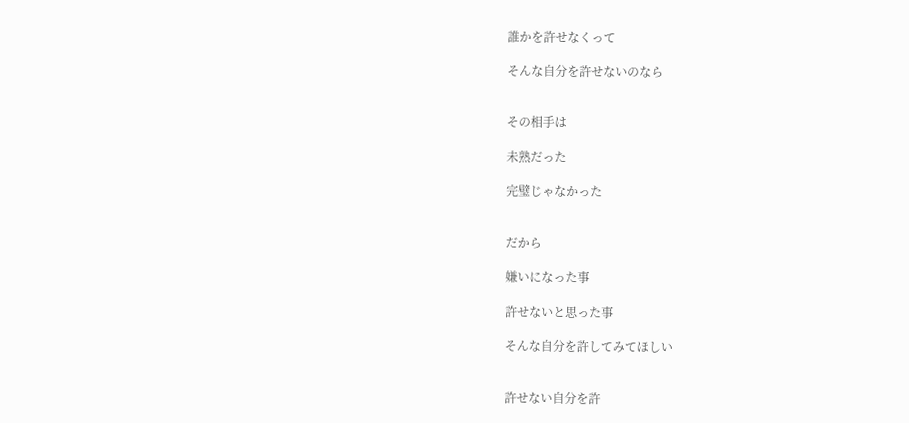誰かを許せなくって

そんな自分を許せないのなら


その相手は

未熟だった

完璧じゃなかった


だから

嫌いになった事

許せないと思った事

そんな自分を許してみてほしい


許せない自分を許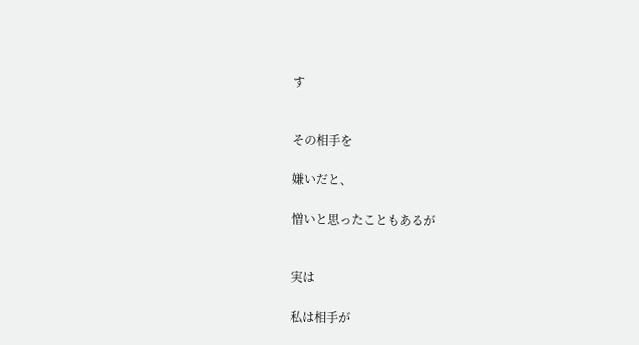す


その相手を

嫌いだと、

憎いと思ったこともあるが


実は

私は相手が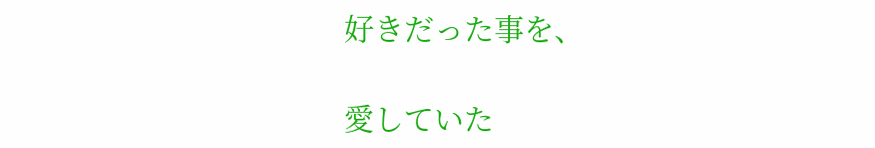好きだった事を、

愛していた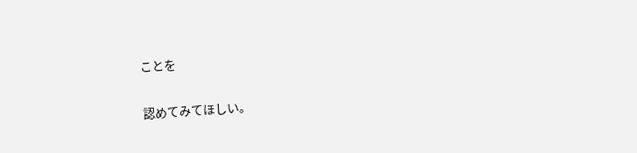ことを

認めてみてほしい。